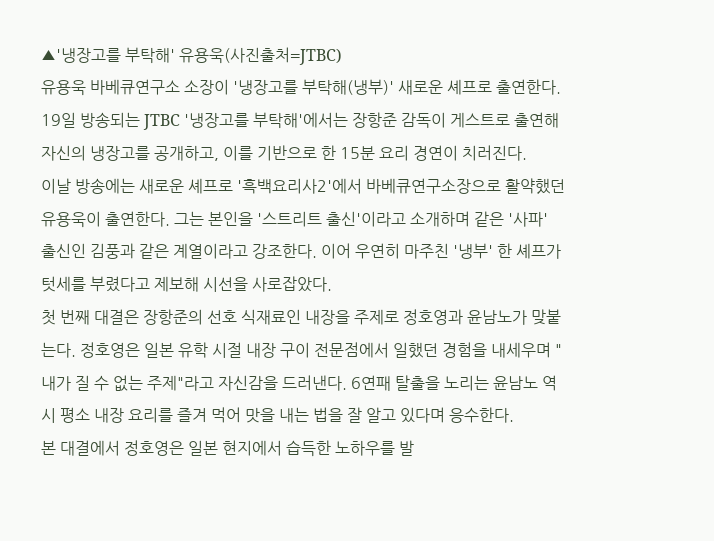▲'냉장고를 부탁해' 유용욱(사진출처=JTBC)
유용욱 바베큐연구소 소장이 '냉장고를 부탁해(냉부)' 새로운 셰프로 출연한다.
19일 방송되는 JTBC '냉장고를 부탁해'에서는 장항준 감독이 게스트로 출연해 자신의 냉장고를 공개하고, 이를 기반으로 한 15분 요리 경연이 치러진다.
이날 방송에는 새로운 셰프로 '흑백요리사2'에서 바베큐연구소장으로 활약했던 유용욱이 출연한다. 그는 본인을 '스트리트 출신'이라고 소개하며 같은 '사파' 출신인 김풍과 같은 계열이라고 강조한다. 이어 우연히 마주친 '냉부' 한 셰프가 텃세를 부렸다고 제보해 시선을 사로잡았다.
첫 번째 대결은 장항준의 선호 식재료인 내장을 주제로 정호영과 윤남노가 맞붙는다. 정호영은 일본 유학 시절 내장 구이 전문점에서 일했던 경험을 내세우며 "내가 질 수 없는 주제"라고 자신감을 드러낸다. 6연패 탈출을 노리는 윤남노 역시 평소 내장 요리를 즐겨 먹어 맛을 내는 법을 잘 알고 있다며 응수한다.
본 대결에서 정호영은 일본 현지에서 습득한 노하우를 발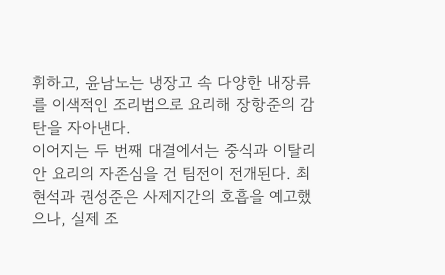휘하고, 윤남노는 냉장고 속 다양한 내장류를 이색적인 조리법으로 요리해 장항준의 감탄을 자아낸다.
이어지는 두 번째 대결에서는 중식과 이탈리안 요리의 자존심을 건 팀전이 전개된다. 최현석과 권성준은 사제지간의 호흡을 예고했으나, 실제 조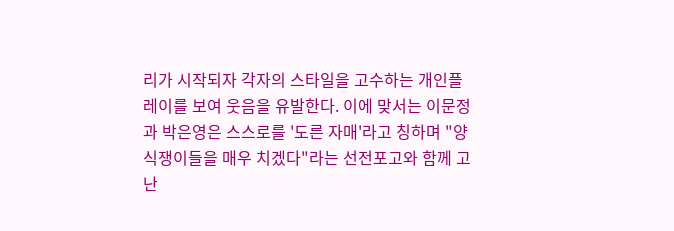리가 시작되자 각자의 스타일을 고수하는 개인플레이를 보여 웃음을 유발한다. 이에 맞서는 이문정과 박은영은 스스로를 '도른 자매'라고 칭하며 "양식쟁이들을 매우 치겠다"라는 선전포고와 함께 고난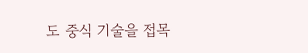도 중식 기술을 접목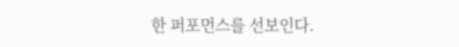한 퍼포먼스를 선보인다.